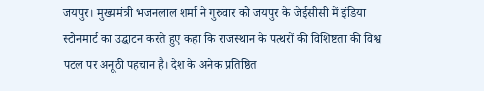जयपुर। मुख्यमंत्री भजनलाल शर्मा ने गुरुवार को जयपुर के जेईसीसी में इंडिया स्टोनमार्ट का उद्घाटन करते हुए कहा कि राजस्थान के पत्थरों की विशिष्टता की विश्व पटल पर अनूठी पहचान है। देश के अनेक प्रतिष्ठित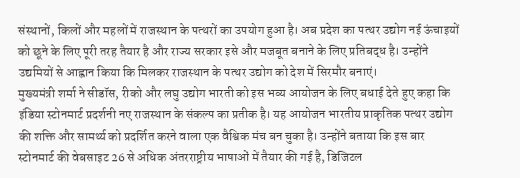संस्थानों, किलों और महलों में राजस्थान के पत्थरों का उपयोग हुआ है। अब प्रदेश का पत्थर उद्योग नई ऊंचाइयों को छूने के लिए पूरी तरह तैयार है और राज्य सरकार इसे और मजबूत बनाने के लिए प्रतिबद्ध है। उन्होंने उद्यमियों से आह्वान किया कि मिलकर राजस्थान के पत्थर उद्योग को देश में सिरमौर बनाएं।
मुख्यमंत्री शर्मा ने सीडॉस, रीको और लघु उद्योग भारती को इस भव्य आयोजन के लिए बधाई देते हुए कहा कि इंडिया स्टोनमार्ट प्रदर्शनी नए राजस्थान के संकल्प का प्रतीक है। यह आयोजन भारतीय प्राकृतिक पत्थर उद्योग की शक्ति और सामर्थ्य को प्रदर्शित करने वाला एक वैश्विक मंच बन चुका है। उन्होंने बताया कि इस बार स्टोनमार्ट की वेबसाइट 26 से अधिक अंतरराष्ट्रीय भाषाओं में तैयार की गई है, डिजिटल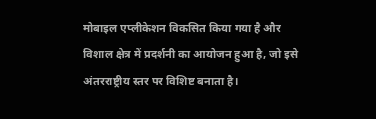मोबाइल एप्लीकेशन विकसित किया गया है और विशाल क्षेत्र में प्रदर्शनी का आयोजन हुआ है, जो इसे अंतरराष्ट्रीय स्तर पर विशिष्ट बनाता है।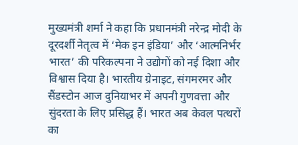मुख्यमंत्री शर्मा ने कहा कि प्रधानमंत्री नरेन्द्र मोदी के दूरदर्शी नेतृत्व में ‘मेक इन इंडिया’ और ‘आत्मनिर्भर भारत’ की परिकल्पना ने उद्योगों को नई दिशा और विश्वास दिया है। भारतीय ग्रेनाइट, संगमरमर और सैंडस्टोन आज दुनियाभर में अपनी गुणवत्ता और सुंदरता के लिए प्रसिद्ध हैं। भारत अब केवल पत्थरों का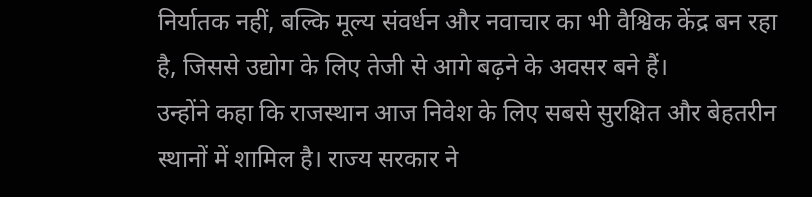निर्यातक नहीं, बल्कि मूल्य संवर्धन और नवाचार का भी वैश्विक केंद्र बन रहा है, जिससे उद्योग के लिए तेजी से आगे बढ़ने के अवसर बने हैं।
उन्होंने कहा कि राजस्थान आज निवेश के लिए सबसे सुरक्षित और बेहतरीन स्थानों में शामिल है। राज्य सरकार ने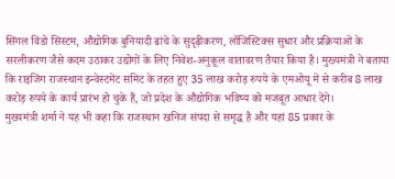सिंगल विंडो सिस्टम, औद्योगिक बुनियादी ढांचे के सुदृढ़ीकरण, लॉजिस्टिक्स सुधार और प्रक्रियाओं के सरलीकरण जैसे कदम उठाकर उद्योगों के लिए निवेश-अनुकूल वातावरण तैयार किया है। मुख्यमंत्री ने बताया कि राइजिंग राजस्थान इन्वेस्टमेंट समिट के तहत हुए 35 लाख करोड़ रुपये के एमओयू में से करीब 8 लाख करोड़ रुपये के कार्य प्रारंभ हो चुके हैं, जो प्रदेश के औद्योगिक भविष्य को मजबूत आधार देंगे।
मुख्यमंत्री शर्मा ने यह भी कहा कि राजस्थान खनिज संपदा से समृद्ध है और यहां 85 प्रकार के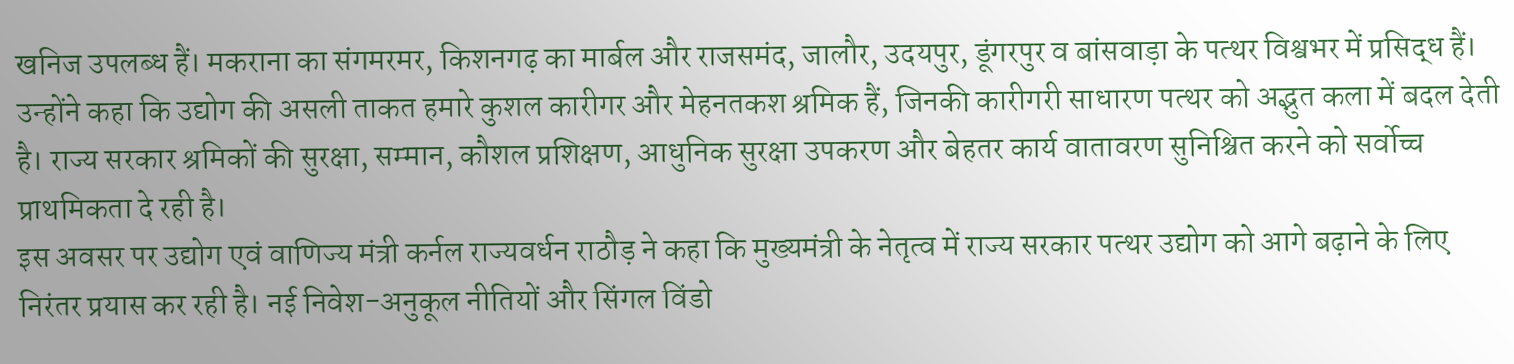खनिज उपलब्ध हैं। मकराना का संगमरमर, किशनगढ़ का मार्बल और राजसमंद, जालौर, उदयपुर, डूंगरपुर व बांसवाड़ा के पत्थर विश्वभर में प्रसिद्ध हैं। उन्होंने कहा कि उद्योग की असली ताकत हमारे कुशल कारीगर और मेहनतकश श्रमिक हैं, जिनकी कारीगरी साधारण पत्थर को अद्भुत कला में बदल देती है। राज्य सरकार श्रमिकों की सुरक्षा, सम्मान, कौशल प्रशिक्षण, आधुनिक सुरक्षा उपकरण और बेहतर कार्य वातावरण सुनिश्चित करने को सर्वोच्च प्राथमिकता दे रही है।
इस अवसर पर उद्योग एवं वाणिज्य मंत्री कर्नल राज्यवर्धन राठौड़ ने कहा कि मुख्यमंत्री के नेतृत्व में राज्य सरकार पत्थर उद्योग को आगे बढ़ाने के लिए निरंतर प्रयास कर रही है। नई निवेश-अनुकूल नीतियों और सिंगल विंडो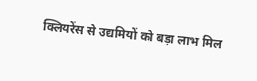क्लियरेंस से उद्यमियों को बड़ा लाभ मिल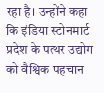रहा है। उन्होंने कहा कि इंडिया स्टोनमार्ट प्रदेश के पत्थर उद्योग को वैश्विक पहचान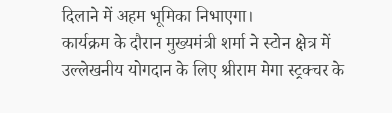दिलाने में अहम भूमिका निभाएगा।
कार्यक्रम के दौरान मुख्यमंत्री शर्मा ने स्टोन क्षेत्र में उल्लेखनीय योगदान के लिए श्रीराम मेगा स्ट्रक्चर के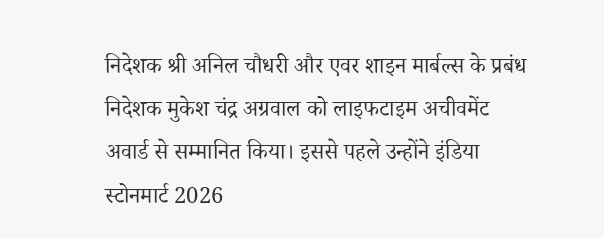निदेशक श्री अनिल चौधरी और एवर शाइन मार्बल्स के प्रबंध निदेशक मुकेश चंद्र अग्रवाल को लाइफटाइम अचीवमेंट अवार्ड से सम्मानित किया। इससे पहले उन्होंने इंडिया स्टोनमार्ट 2026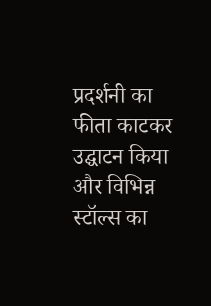प्रदर्शनी का फीता काटकर उद्घाटन किया और विभिन्न स्टॉल्स का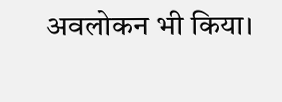अवलोकन भी किया।